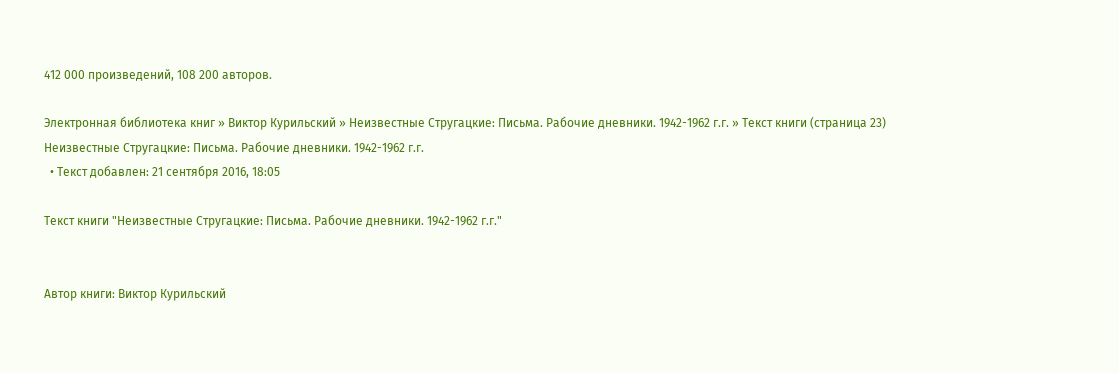412 000 произведений, 108 200 авторов.

Электронная библиотека книг » Виктор Курильский » Неизвестные Стругацкие: Письма. Рабочие дневники. 1942-1962 г.г. » Текст книги (страница 23)
Неизвестные Стругацкие: Письма. Рабочие дневники. 1942-1962 г.г.
  • Текст добавлен: 21 сентября 2016, 18:05

Текст книги "Неизвестные Стругацкие: Письма. Рабочие дневники. 1942-1962 г.г."


Автор книги: Виктор Курильский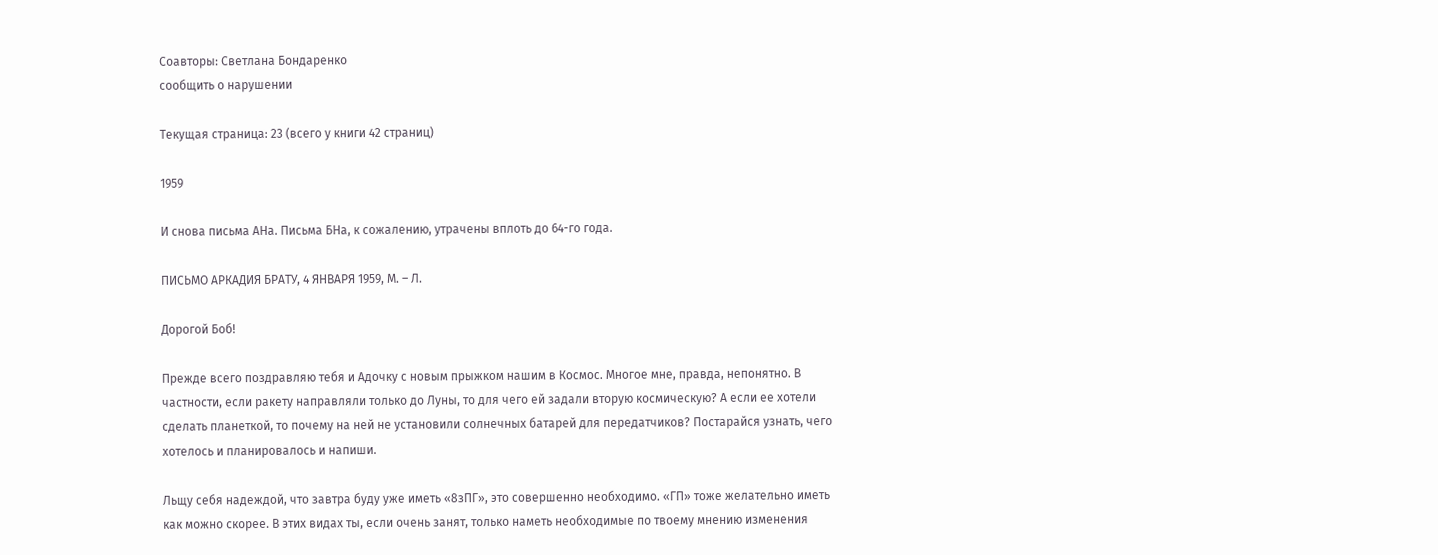Соавторы: Светлана Бондаренко
сообщить о нарушении

Текущая страница: 23 (всего у книги 42 страниц)

1959

И снова письма АНа. Письма БНа, к сожалению, утрачены вплоть до 64-го года.

ПИСЬМО АРКАДИЯ БРАТУ, 4 ЯНВАРЯ 1959, М. – Л.

Дорогой Боб!

Прежде всего поздравляю тебя и Адочку с новым прыжком нашим в Космос. Многое мне, правда, непонятно. В частности, если ракету направляли только до Луны, то для чего ей задали вторую космическую? А если ее хотели сделать планеткой, то почему на ней не установили солнечных батарей для передатчиков? Постарайся узнать, чего хотелось и планировалось и напиши.

Льщу себя надеждой, что завтра буду уже иметь «8зПГ», это совершенно необходимо. «ГП» тоже желательно иметь как можно скорее. В этих видах ты, если очень занят, только наметь необходимые по твоему мнению изменения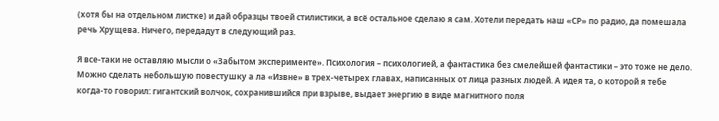(хотя бы на отдельном листке) и дай образцы твоей стилистики, а всё остальное сделаю я сам. Хотели передать наш «СР» по радио, да помешала речь Хрущева. Ничего, передадут в следующий раз.

Я все-таки не оставляю мысли о «Забытом эксперименте». Психология – психологией, а фантастика без смелейшей фантастики – это тоже не дело. Можно сделать небольшую повестушку а ла «Извне» в трех-четырех главах, написанных от лица разных людей. А идея та, о которой я тебе когда-то говорил: гигантский волчок, сохранившийся при взрыве, выдает энергию в виде магнитного поля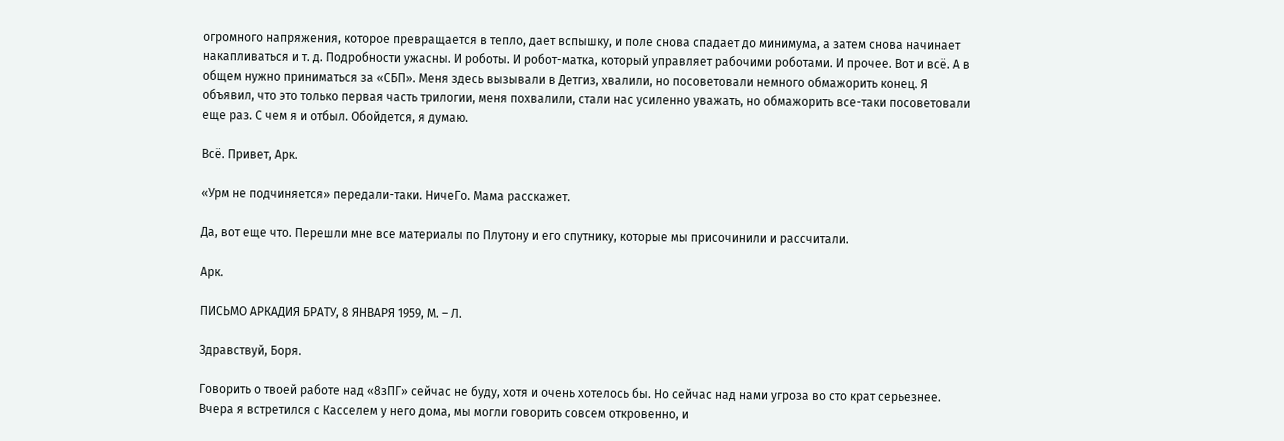огромного напряжения, которое превращается в тепло, дает вспышку, и поле снова спадает до минимума, а затем снова начинает накапливаться и т. д. Подробности ужасны. И роботы. И робот-матка, который управляет рабочими роботами. И прочее. Вот и всё. А в общем нужно приниматься за «СБП». Меня здесь вызывали в Детгиз, хвалили, но посоветовали немного обмажорить конец. Я объявил, что это только первая часть трилогии, меня похвалили, стали нас усиленно уважать, но обмажорить все-таки посоветовали еще раз. С чем я и отбыл. Обойдется, я думаю.

Всё. Привет, Арк.

«Урм не подчиняется» передали-таки. НичеГо. Мама расскажет.

Да, вот еще что. Перешли мне все материалы по Плутону и его спутнику, которые мы присочинили и рассчитали.

Арк.

ПИСЬМО АРКАДИЯ БРАТУ, 8 ЯНВАРЯ 1959, М. – Л.

Здравствуй, Боря.

Говорить о твоей работе над «8зПГ» сейчас не буду, хотя и очень хотелось бы. Но сейчас над нами угроза во сто крат серьезнее. Вчера я встретился с Касселем у него дома, мы могли говорить совсем откровенно, и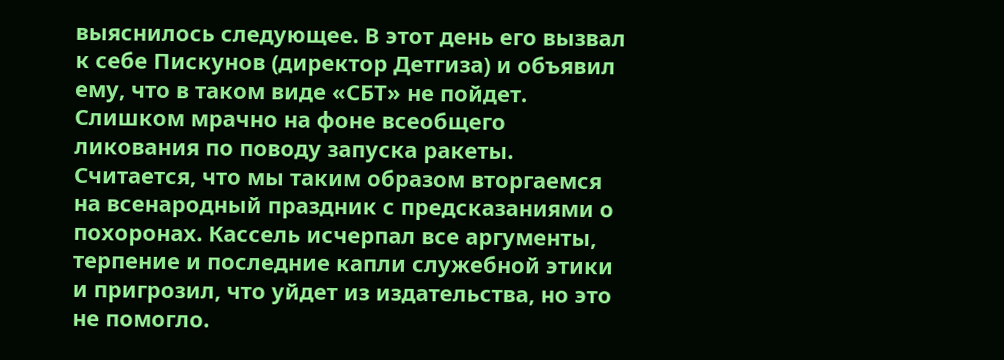выяснилось следующее. В этот день его вызвал к себе Пискунов (директор Детгиза) и объявил ему, что в таком виде «СБТ» не пойдет. Слишком мрачно на фоне всеобщего ликования по поводу запуска ракеты. Считается, что мы таким образом вторгаемся на всенародный праздник с предсказаниями о похоронах. Кассель исчерпал все аргументы, терпение и последние капли служебной этики и пригрозил, что уйдет из издательства, но это не помогло.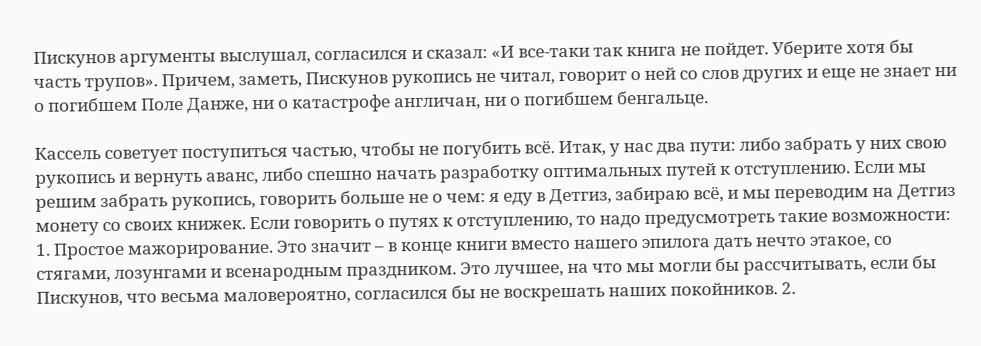Пискунов аргументы выслушал, согласился и сказал: «И все-таки так книга не пойдет. Уберите хотя бы часть трупов». Причем, заметь, Пискунов рукопись не читал, говорит о ней со слов других и еще не знает ни о погибшем Поле Данже, ни о катастрофе англичан, ни о погибшем бенгальце.

Кассель советует поступиться частью, чтобы не погубить всё. Итак, у нас два пути: либо забрать у них свою рукопись и вернуть аванс, либо спешно начать разработку оптимальных путей к отступлению. Если мы решим забрать рукопись, говорить больше не о чем: я еду в Детгиз, забираю всё, и мы переводим на Детгиз монету со своих книжек. Если говорить о путях к отступлению, то надо предусмотреть такие возможности: 1. Простое мажорирование. Это значит – в конце книги вместо нашего эпилога дать нечто этакое, со стягами, лозунгами и всенародным праздником. Это лучшее, на что мы могли бы рассчитывать, если бы Пискунов, что весьма маловероятно, согласился бы не воскрешать наших покойников. 2.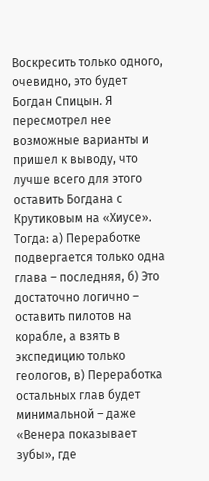Воскресить только одного, очевидно, это будет Богдан Спицын. Я пересмотрел нее возможные варианты и пришел к выводу, что лучше всего для этого оставить Богдана с Крутиковым на «Хиусе». Тогда: а) Переработке подвергается только одна глава – последняя, б) Это достаточно логично – оставить пилотов на корабле, а взять в экспедицию только геологов, в) Переработка остальных глав будет минимальной – даже «Венера показывает зубы», где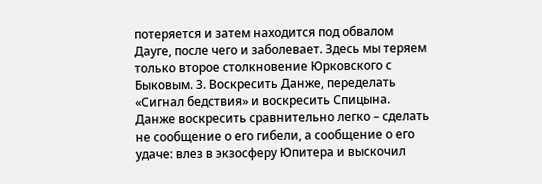потеряется и затем находится под обвалом Дауге, после чего и заболевает. Здесь мы теряем только второе столкновение Юрковского с Быковым. 3. Воскресить Данже, переделать «Сигнал бедствия» и воскресить Спицына. Данже воскресить сравнительно легко – сделать не сообщение о его гибели, а сообщение о его удаче: влез в экзосферу Юпитера и выскочил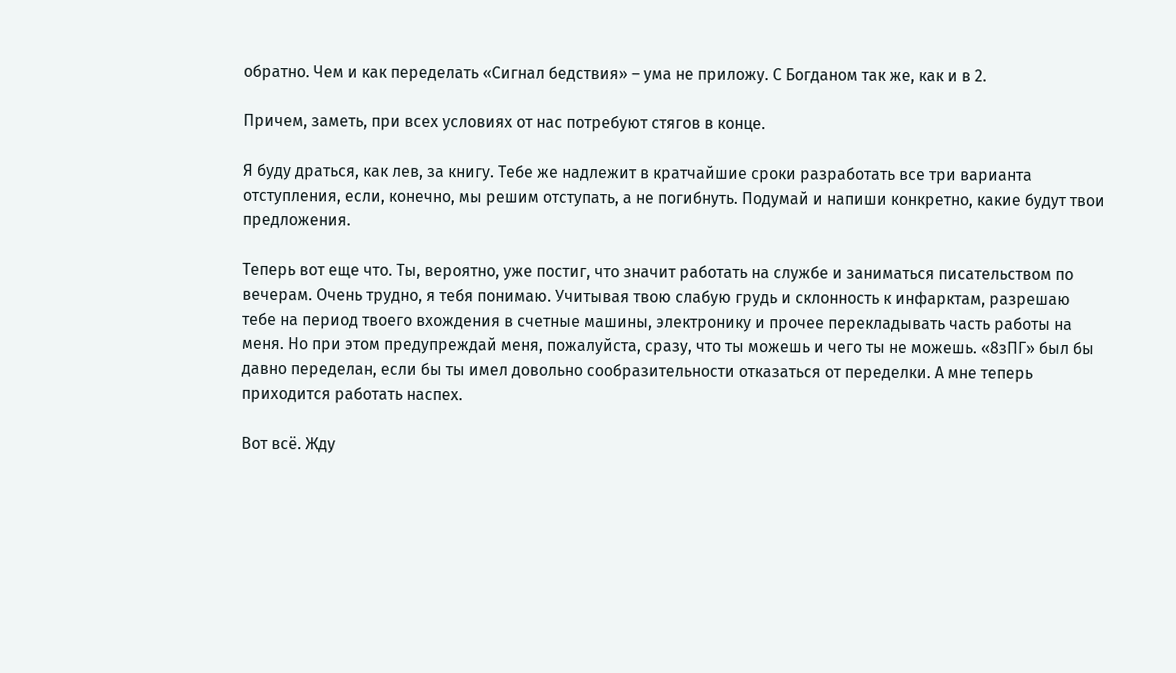обратно. Чем и как переделать «Сигнал бедствия» – ума не приложу. С Богданом так же, как и в 2.

Причем, заметь, при всех условиях от нас потребуют стягов в конце.

Я буду драться, как лев, за книгу. Тебе же надлежит в кратчайшие сроки разработать все три варианта отступления, если, конечно, мы решим отступать, а не погибнуть. Подумай и напиши конкретно, какие будут твои предложения.

Теперь вот еще что. Ты, вероятно, уже постиг, что значит работать на службе и заниматься писательством по вечерам. Очень трудно, я тебя понимаю. Учитывая твою слабую грудь и склонность к инфарктам, разрешаю тебе на период твоего вхождения в счетные машины, электронику и прочее перекладывать часть работы на меня. Но при этом предупреждай меня, пожалуйста, сразу, что ты можешь и чего ты не можешь. «8зПГ» был бы давно переделан, если бы ты имел довольно сообразительности отказаться от переделки. А мне теперь приходится работать наспех.

Вот всё. Жду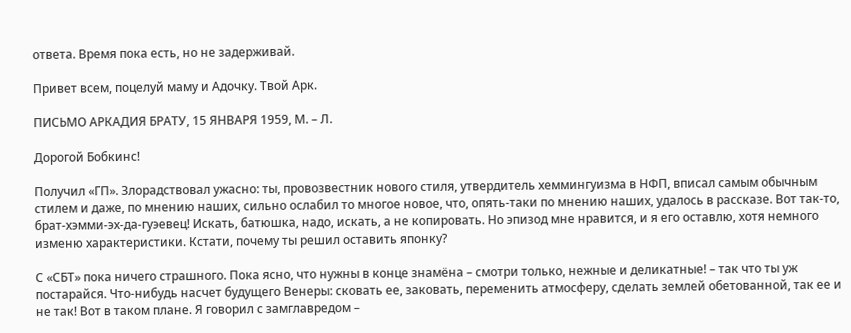ответа. Время пока есть, но не задерживай.

Привет всем, поцелуй маму и Адочку. Твой Арк.

ПИСЬМО АРКАДИЯ БРАТУ, 15 ЯНВАРЯ 1959, М. – Л.

Дорогой Бобкинс!

Получил «ГП». Злорадствовал ужасно: ты, провозвестник нового стиля, утвердитель хеммингуизма в НФП, вписал самым обычным стилем и даже, по мнению наших, сильно ослабил то многое новое, что, опять-таки по мнению наших, удалось в рассказе. Вот так-то, брат-хэмми-эх-да-гуэевец! Искать, батюшка, надо, искать, а не копировать. Но эпизод мне нравится, и я его оставлю, хотя немного изменю характеристики. Кстати, почему ты решил оставить японку?

С «СБТ» пока ничего страшного. Пока ясно, что нужны в конце знамёна – смотри только, нежные и деликатные! – так что ты уж постарайся. Что-нибудь насчет будущего Венеры: сковать ее, заковать, переменить атмосферу, сделать землей обетованной, так ее и не так! Вот в таком плане. Я говорил с замглавредом –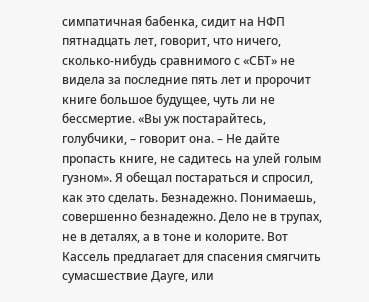симпатичная бабенка, сидит на НФП пятнадцать лет, говорит, что ничего, сколько-нибудь сравнимого с «СБТ» не видела за последние пять лет и пророчит книге большое будущее, чуть ли не бессмертие. «Вы уж постарайтесь, голубчики, – говорит она. – Не дайте пропасть книге, не садитесь на улей голым гузном». Я обещал постараться и спросил, как это сделать. Безнадежно. Понимаешь, совершенно безнадежно. Дело не в трупах, не в деталях, а в тоне и колорите. Вот Кассель предлагает для спасения смягчить сумасшествие Дауге, или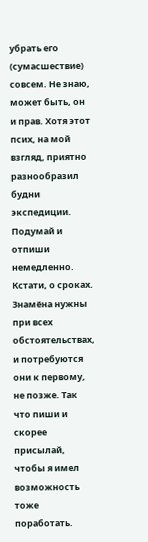убрать его (сумасшествие) совсем. Не знаю, может быть, он и прав. Хотя этот псих, на мой взгляд, приятно разнообразил будни экспедиции. Подумай и отпиши немедленно. Кстати, о сроках. Знамёна нужны при всех обстоятельствах, и потребуются они к первому, не позже. Так что пиши и скорее присылай, чтобы я имел возможность тоже поработать.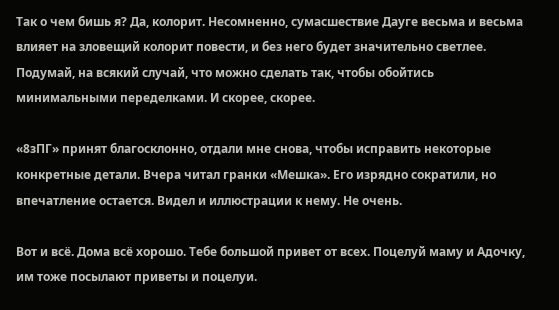Так о чем бишь я? Да, колорит. Несомненно, сумасшествие Дауге весьма и весьма влияет на зловещий колорит повести, и без него будет значительно светлее. Подумай, на всякий случай, что можно сделать так, чтобы обойтись минимальными переделками. И скорее, скорее.

«8зПГ» принят благосклонно, отдали мне снова, чтобы исправить некоторые конкретные детали. Вчера читал гранки «Мешка». Его изрядно сократили, но впечатление остается. Видел и иллюстрации к нему. Не очень.

Вот и всё. Дома всё хорошо. Тебе большой привет от всех. Поцелуй маму и Адочку, им тоже посылают приветы и поцелуи.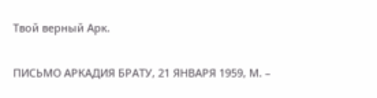Твой верный Арк.

ПИСЬМО АРКАДИЯ БРАТУ, 21 ЯНВАРЯ 1959, М. –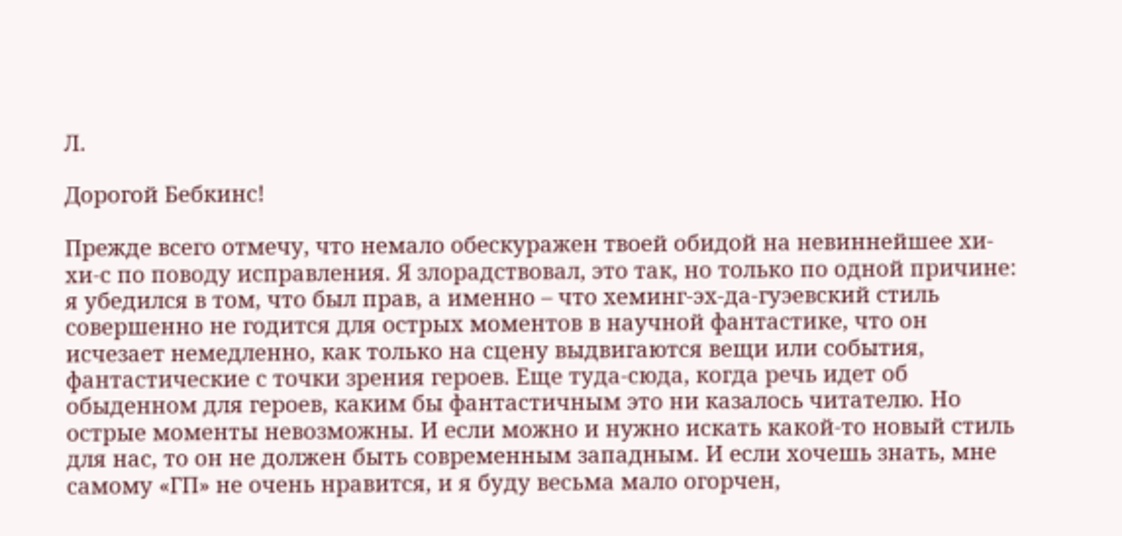Л.

Дорогой Бебкинс!

Прежде всего отмечу, что немало обескуражен твоей обидой на невиннейшее хи-хи-с по поводу исправления. Я злорадствовал, это так, но только по одной причине: я убедился в том, что был прав, а именно – что хеминг-эх-да-гуэевский стиль совершенно не годится для острых моментов в научной фантастике, что он исчезает немедленно, как только на сцену выдвигаются вещи или события, фантастические с точки зрения героев. Еще туда-сюда, когда речь идет об обыденном для героев, каким бы фантастичным это ни казалось читателю. Но острые моменты невозможны. И если можно и нужно искать какой-то новый стиль для нас, то он не должен быть современным западным. И если хочешь знать, мне самому «ГП» не очень нравится, и я буду весьма мало огорчен,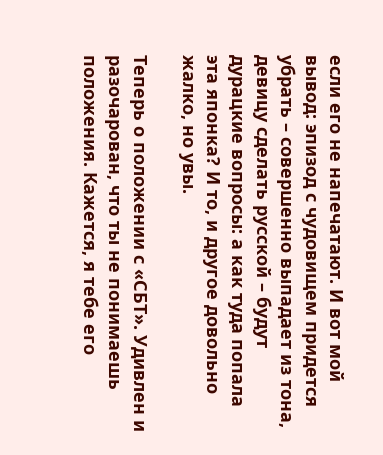если его не напечатают. И вот мой вывод: эпизод с чудовищем придется убрать – совершенно выпадает из тона, девицу сделать русской – будут дурацкие вопросы: а как туда попала эта японка? И то, и другое довольно жалко, но увы.

Теперь о положении с «СБТ». Удивлен и разочарован, что ты не понимаешь положения. Кажется, я тебе его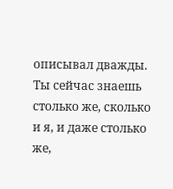описывал дважды. Ты сейчас знаешь столько же, сколько и я, и даже столько же,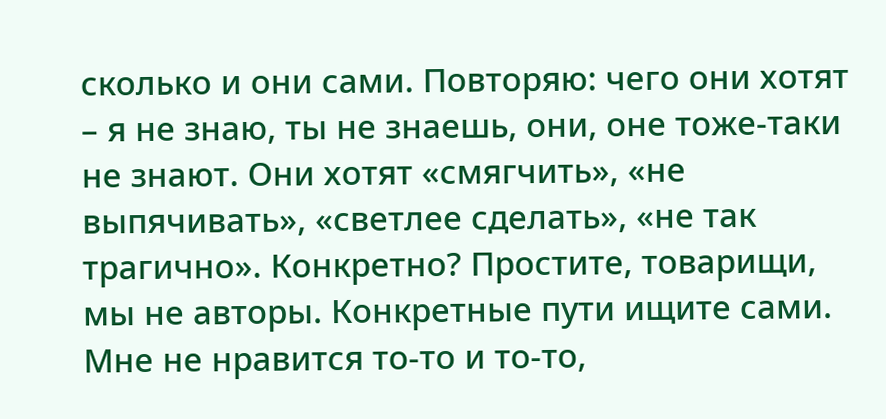сколько и они сами. Повторяю: чего они хотят – я не знаю, ты не знаешь, они, оне тоже-таки не знают. Они хотят «смягчить», «не выпячивать», «светлее сделать», «не так трагично». Конкретно? Простите, товарищи, мы не авторы. Конкретные пути ищите сами. Мне не нравится то-то и то-то,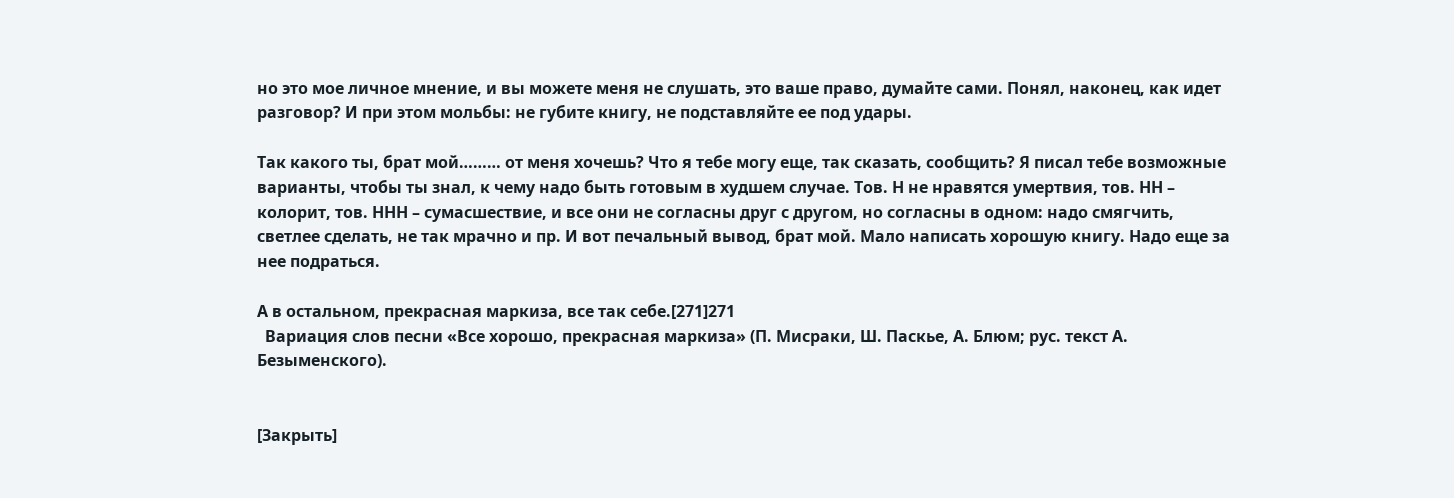но это мое личное мнение, и вы можете меня не слушать, это ваше право, думайте сами. Понял, наконец, как идет разговор? И при этом мольбы: не губите книгу, не подставляйте ее под удары.

Так какого ты, брат мой……… от меня хочешь? Что я тебе могу еще, так сказать, сообщить? Я писал тебе возможные варианты, чтобы ты знал, к чему надо быть готовым в худшем случае. Тов. Н не нравятся умертвия, тов. НН – колорит, тов. ННН – сумасшествие, и все они не согласны друг с другом, но согласны в одном: надо смягчить, светлее сделать, не так мрачно и пр. И вот печальный вывод, брат мой. Мало написать хорошую книгу. Надо еще за нее подраться.

А в остальном, прекрасная маркиза, все так себе.[271]271
  Вариация слов песни «Все хорошо, прекрасная маркиза» (П. Мисраки, Ш. Паскье, А. Блюм; рус. текст А. Безыменского).


[Закрыть]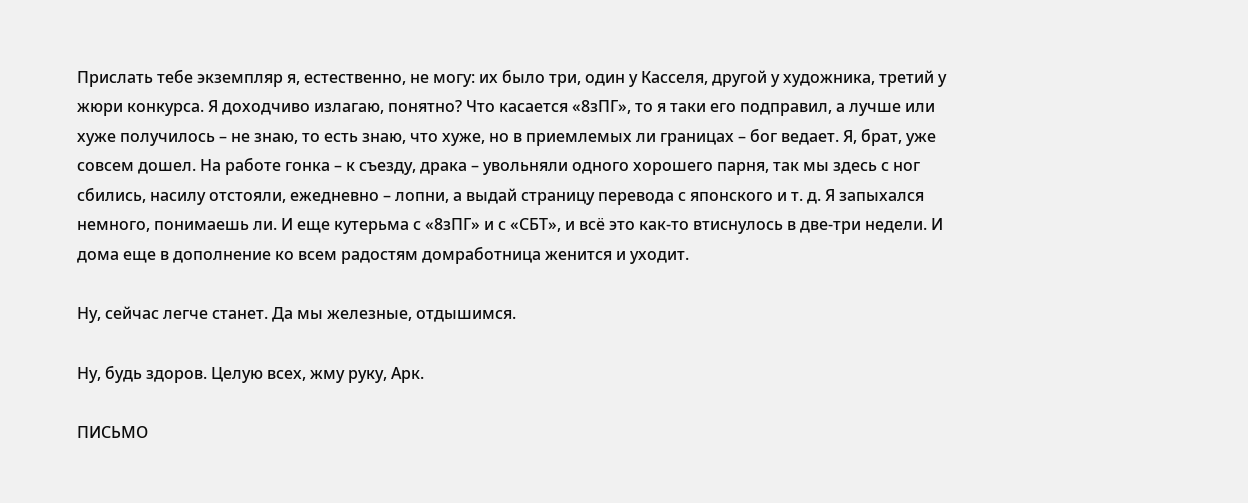Прислать тебе экземпляр я, естественно, не могу: их было три, один у Касселя, другой у художника, третий у жюри конкурса. Я доходчиво излагаю, понятно? Что касается «8зПГ», то я таки его подправил, а лучше или хуже получилось – не знаю, то есть знаю, что хуже, но в приемлемых ли границах – бог ведает. Я, брат, уже совсем дошел. На работе гонка – к съезду, драка – увольняли одного хорошего парня, так мы здесь с ног сбились, насилу отстояли, ежедневно – лопни, а выдай страницу перевода с японского и т. д. Я запыхался немного, понимаешь ли. И еще кутерьма с «8зПГ» и с «СБТ», и всё это как-то втиснулось в две-три недели. И дома еще в дополнение ко всем радостям домработница женится и уходит.

Ну, сейчас легче станет. Да мы железные, отдышимся.

Ну, будь здоров. Целую всех, жму руку, Арк.

ПИСЬМО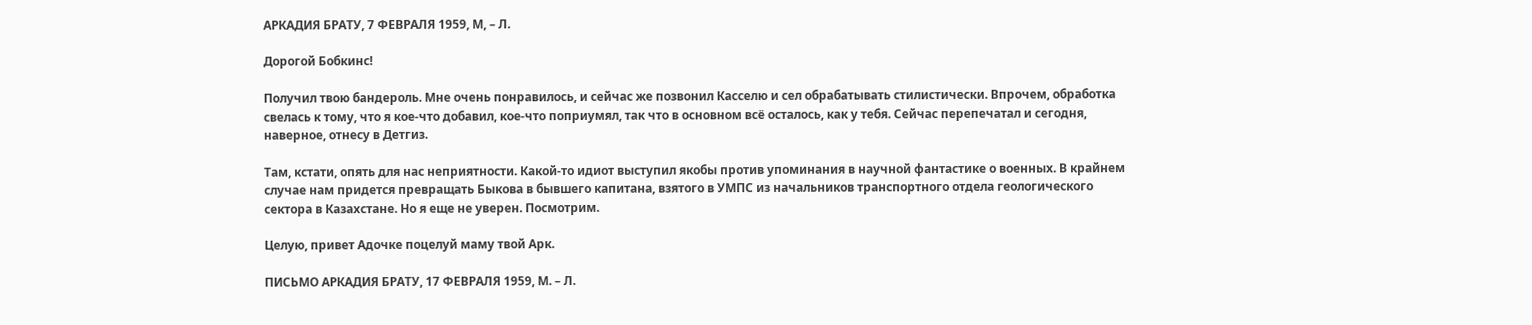АРКАДИЯ БРАТУ, 7 ФЕВРАЛЯ 1959, М, – Л.

Дорогой Бобкинс!

Получил твою бандероль. Мне очень понравилось, и сейчас же позвонил Касселю и сел обрабатывать стилистически. Впрочем, обработка свелась к тому, что я кое-что добавил, кое-что поприумял, так что в основном всё осталось, как у тебя. Сейчас перепечатал и сегодня, наверное, отнесу в Детгиз.

Там, кстати, опять для нас неприятности. Какой-то идиот выступил якобы против упоминания в научной фантастике о военных. В крайнем случае нам придется превращать Быкова в бывшего капитана, взятого в УМПС из начальников транспортного отдела геологического сектора в Казахстане. Но я еще не уверен. Посмотрим.

Целую, привет Адочке поцелуй маму твой Арк.

ПИСЬМО АРКАДИЯ БРАТУ, 17 ФЕВРАЛЯ 1959, М. – Л.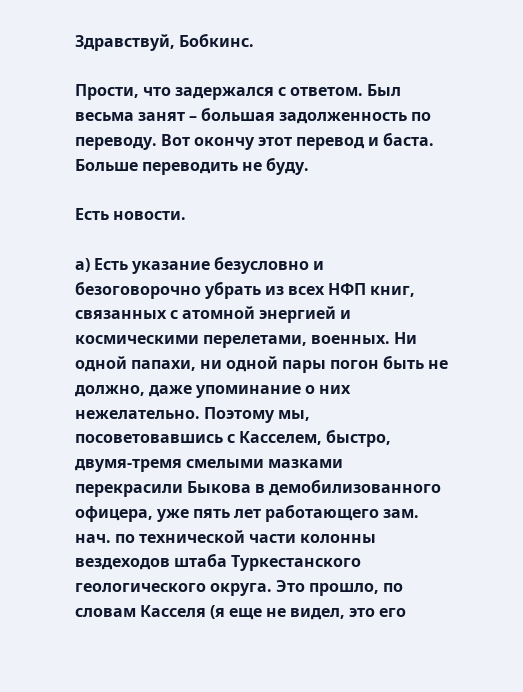Здравствуй, Бобкинс.

Прости, что задержался с ответом. Был весьма занят – большая задолженность по переводу. Вот окончу этот перевод и баста. Больше переводить не буду.

Есть новости.

а) Есть указание безусловно и безоговорочно убрать из всех НФП книг, связанных с атомной энергией и космическими перелетами, военных. Ни одной папахи, ни одной пары погон быть не должно, даже упоминание о них нежелательно. Поэтому мы, посоветовавшись с Касселем, быстро, двумя-тремя смелыми мазками перекрасили Быкова в демобилизованного офицера, уже пять лет работающего зам. нач. по технической части колонны вездеходов штаба Туркестанского геологического округа. Это прошло, по словам Касселя (я еще не видел, это его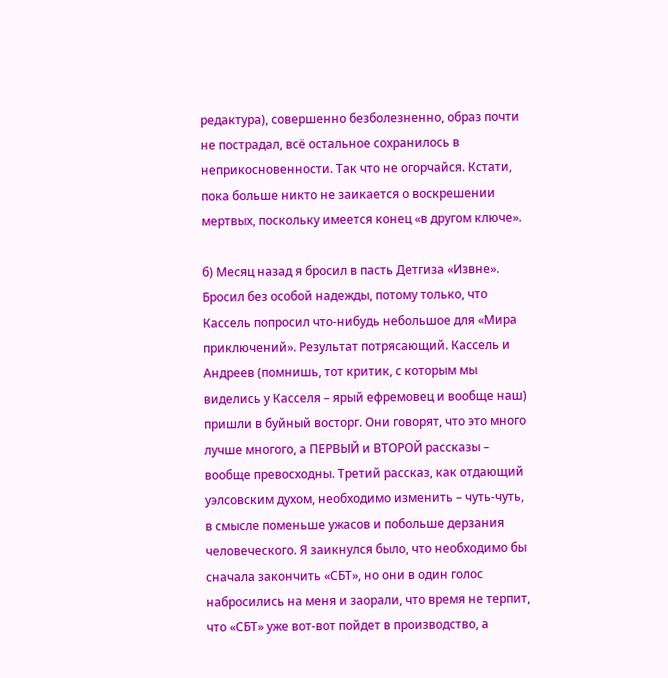редактура), совершенно безболезненно, образ почти не пострадал, всё остальное сохранилось в неприкосновенности. Так что не огорчайся. Кстати, пока больше никто не заикается о воскрешении мертвых, поскольку имеется конец «в другом ключе».

б) Месяц назад я бросил в пасть Детгиза «Извне». Бросил без особой надежды, потому только, что Кассель попросил что-нибудь небольшое для «Мира приключений». Результат потрясающий. Кассель и Андреев (помнишь, тот критик, с которым мы виделись у Касселя – ярый ефремовец и вообще наш) пришли в буйный восторг. Они говорят, что это много лучше многого, а ПЕРВЫЙ и ВТОРОЙ рассказы – вообще превосходны. Третий рассказ, как отдающий уэлсовским духом, необходимо изменить – чуть-чуть, в смысле поменьше ужасов и побольше дерзания человеческого. Я заикнулся было, что необходимо бы сначала закончить «СБТ», но они в один голос набросились на меня и заорали, что время не терпит, что «СБТ» уже вот-вот пойдет в производство, а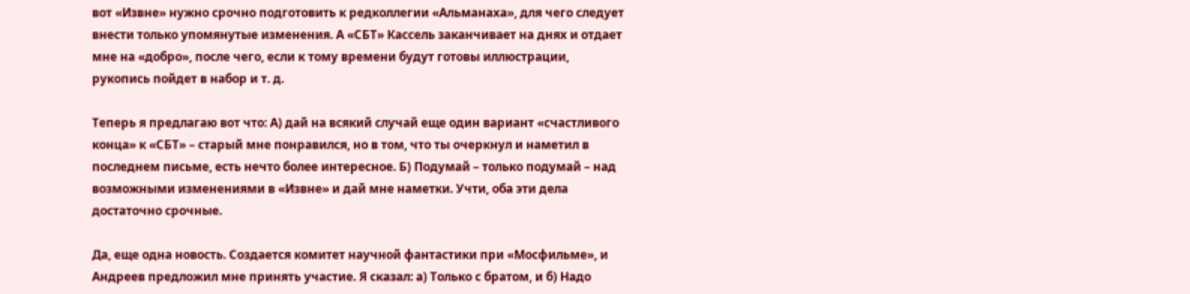вот «Извне» нужно срочно подготовить к редколлегии «Альманаха», для чего следует внести только упомянутые изменения. А «СБТ» Кассель заканчивает на днях и отдает мне на «добро», после чего, если к тому времени будут готовы иллюстрации, рукопись пойдет в набор и т. д.

Теперь я предлагаю вот что: А) дай на всякий случай еще один вариант «счастливого конца» к «СБТ» – старый мне понравился, но в том, что ты очеркнул и наметил в последнем письме, есть нечто более интересное. Б) Подумай – только подумай – над возможными изменениями в «Извне» и дай мне наметки. Учти, оба эти дела достаточно срочные.

Да, еще одна новость. Создается комитет научной фантастики при «Мосфильме», и Андреев предложил мне принять участие. Я сказал: а) Только с братом, и б) Надо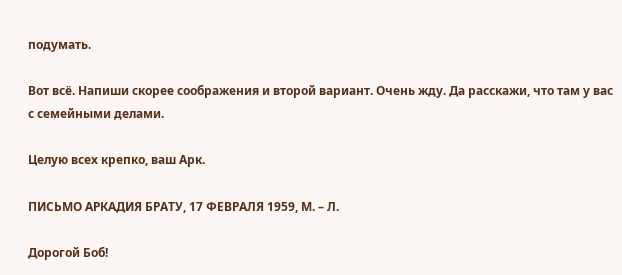подумать.

Вот всё. Напиши скорее соображения и второй вариант. Очень жду. Да расскажи, что там у вас с семейными делами.

Целую всех крепко, ваш Арк.

ПИСЬМО АРКАДИЯ БРАТУ, 17 ФЕВРАЛЯ 1959, М. – Л.

Дорогой Боб!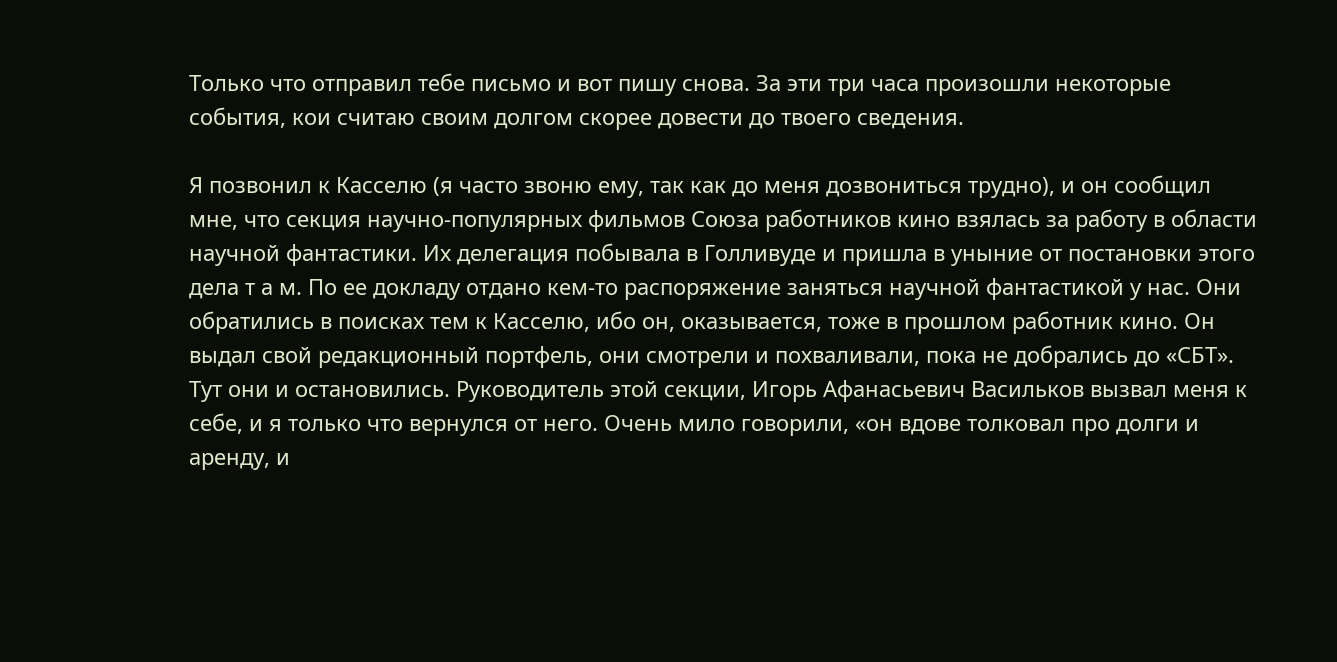Только что отправил тебе письмо и вот пишу снова. За эти три часа произошли некоторые события, кои считаю своим долгом скорее довести до твоего сведения.

Я позвонил к Касселю (я часто звоню ему, так как до меня дозвониться трудно), и он сообщил мне, что секция научно-популярных фильмов Союза работников кино взялась за работу в области научной фантастики. Их делегация побывала в Голливуде и пришла в уныние от постановки этого дела т а м. По ее докладу отдано кем-то распоряжение заняться научной фантастикой у нас. Они обратились в поисках тем к Касселю, ибо он, оказывается, тоже в прошлом работник кино. Он выдал свой редакционный портфель, они смотрели и похваливали, пока не добрались до «СБТ». Тут они и остановились. Руководитель этой секции, Игорь Афанасьевич Васильков вызвал меня к себе, и я только что вернулся от него. Очень мило говорили, «он вдове толковал про долги и аренду, и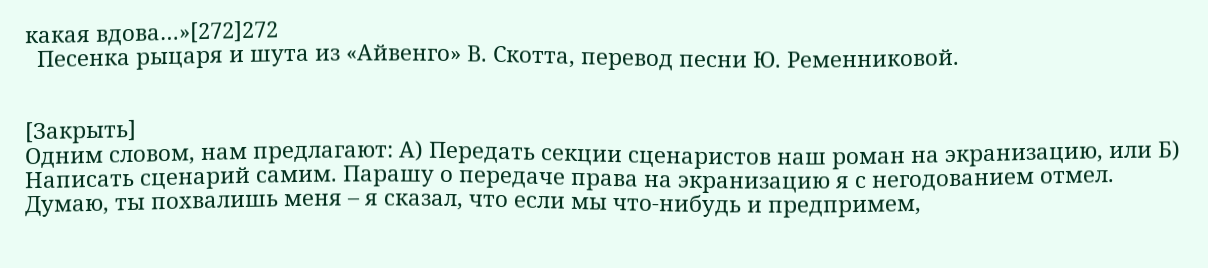какая вдова…»[272]272
  Песенка рыцаря и шута из «Айвенго» В. Скотта, перевод песни Ю. Ременниковой.


[Закрыть]
Одним словом, нам предлагают: А) Передать секции сценаристов наш роман на экранизацию, или Б) Написать сценарий самим. Парашу о передаче права на экранизацию я с негодованием отмел. Думаю, ты похвалишь меня – я сказал, что если мы что-нибудь и предпримем,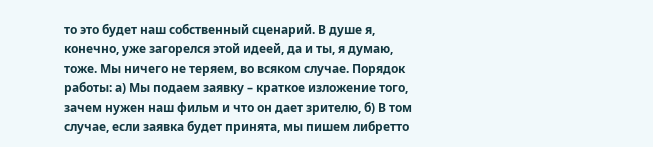то это будет наш собственный сценарий. В душе я, конечно, уже загорелся этой идеей, да и ты, я думаю, тоже. Мы ничего не теряем, во всяком случае. Порядок работы: а) Мы подаем заявку – краткое изложение того, зачем нужен наш фильм и что он дает зрителю, б) В том случае, если заявка будет принята, мы пишем либретто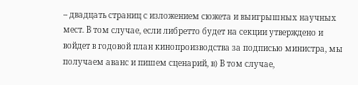– двадцать страниц с изложением сюжета и выигрышных научных мест. В том случае, если либретто будет на секции утверждено и войдет в годовой план кинопроизводства за подписью министра, мы получаем аванс и пишем сценарий, в) В том случае,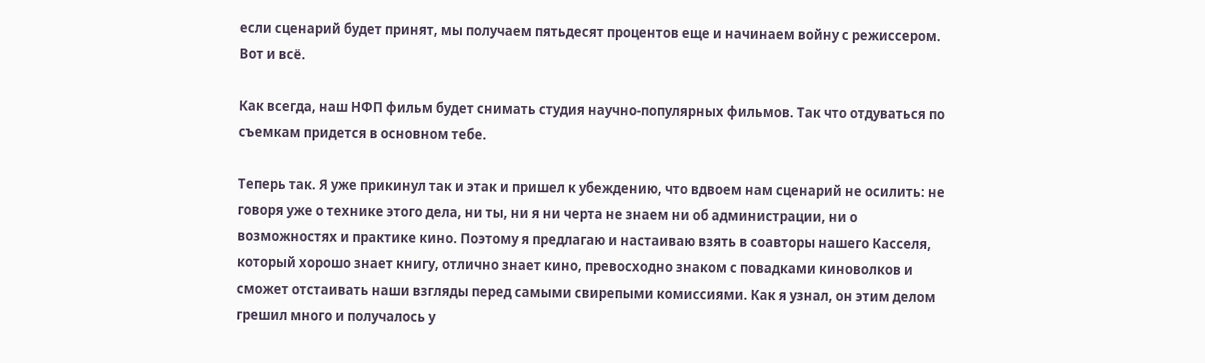если сценарий будет принят, мы получаем пятьдесят процентов еще и начинаем войну с режиссером. Вот и всё.

Как всегда, наш НФП фильм будет снимать студия научно-популярных фильмов. Так что отдуваться по съемкам придется в основном тебе.

Теперь так. Я уже прикинул так и этак и пришел к убеждению, что вдвоем нам сценарий не осилить: не говоря уже о технике этого дела, ни ты, ни я ни черта не знаем ни об администрации, ни о возможностях и практике кино. Поэтому я предлагаю и настаиваю взять в соавторы нашего Касселя, который хорошо знает книгу, отлично знает кино, превосходно знаком с повадками киноволков и сможет отстаивать наши взгляды перед самыми свирепыми комиссиями. Как я узнал, он этим делом грешил много и получалось у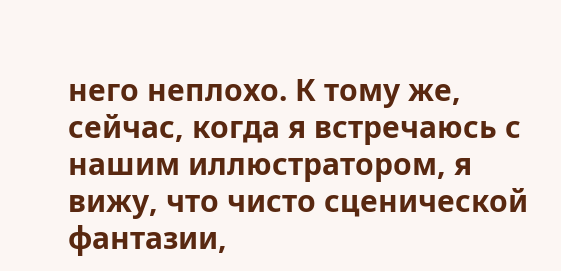него неплохо. К тому же, сейчас, когда я встречаюсь с нашим иллюстратором, я вижу, что чисто сценической фантазии,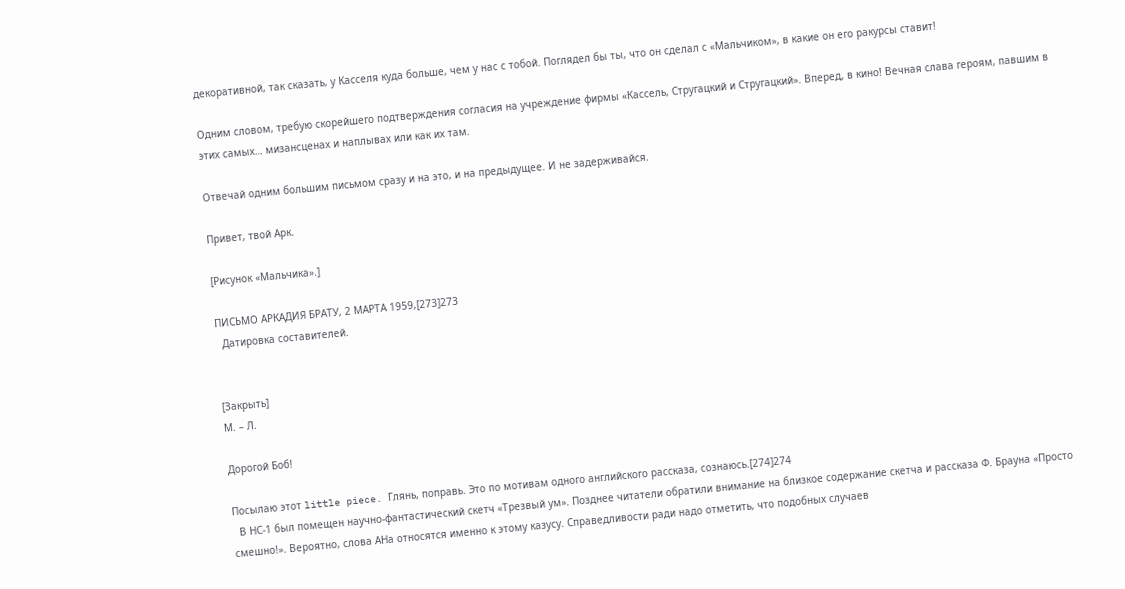декоративной, так сказать, у Касселя куда больше, чем у нас с тобой. Поглядел бы ты, что он сделал с «Мальчиком», в какие он его ракурсы ставит!

Одним словом, требую скорейшего подтверждения согласия на учреждение фирмы «Кассель, Стругацкий и Стругацкий». Вперед, в кино! Вечная слава героям, павшим в этих самых… мизансценах и наплывах или как их там.

Отвечай одним большим письмом сразу и на это, и на предыдущее. И не задерживайся.

Привет, твой Арк.

[Рисунок «Мальчика».]

ПИСЬМО АРКАДИЯ БРАТУ, 2 МАРТА 1959,[273]273
  Датировка составителей.


[Закрыть]
М. – Л.

Дорогой Боб!

Посылаю этот little piece. Глянь, поправь. Это по мотивам одного английского рассказа, сознаюсь.[274]274
  В НС-1 был помещен научно-фантастический скетч «Трезвый ум». Позднее читатели обратили внимание на близкое содержание скетча и рассказа Ф. Брауна «Просто смешно!». Вероятно, слова АНа относятся именно к этому казусу. Справедливости ради надо отметить, что подобных случаев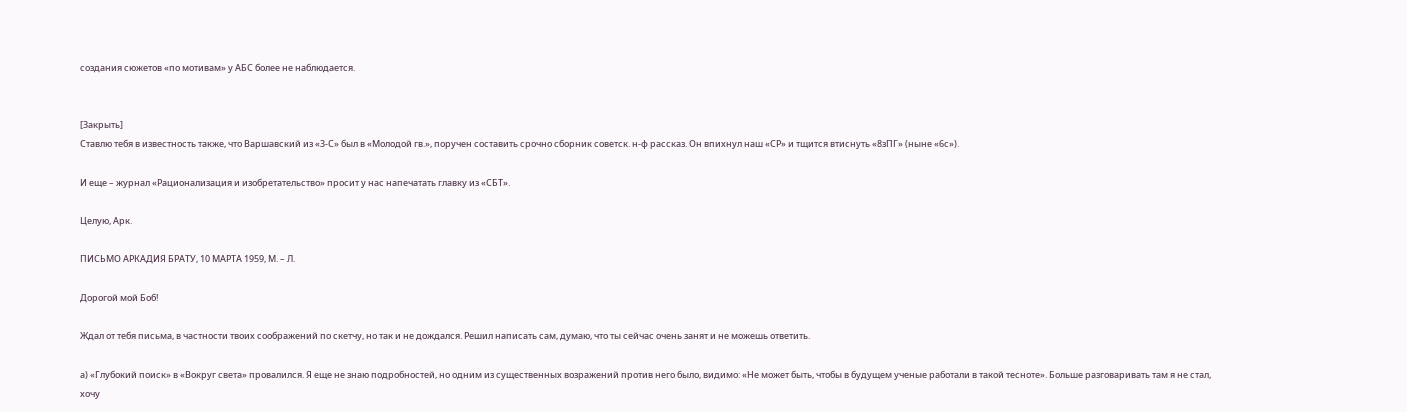создания сюжетов «по мотивам» у АБС более не наблюдается.


[Закрыть]
Ставлю тебя в известность также, что Варшавский из «3-С» был в «Молодой гв.», поручен составить срочно сборник советск. н-ф рассказ. Он впихнул наш «СР» и тщится втиснуть «8зПГ» (ныне «6с»).

И еще – журнал «Рационализация и изобретательство» просит у нас напечатать главку из «СБТ».

Целую, Арк.

ПИСЬМО АРКАДИЯ БРАТУ, 10 МАРТА 1959, М. – Л.

Дорогой мой Боб!

Ждал от тебя письма, в частности твоих соображений по скетчу, но так и не дождался. Решил написать сам, думаю, что ты сейчас очень занят и не можешь ответить.

а) «Глубокий поиск» в «Вокруг света» провалился. Я еще не знаю подробностей, но одним из существенных возражений против него было, видимо: «Не может быть, чтобы в будущем ученые работали в такой тесноте». Больше разговаривать там я не стал, хочу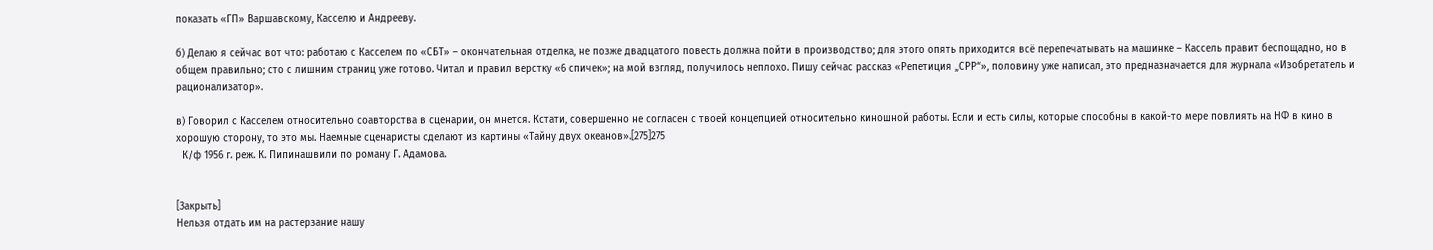показать «ГП» Варшавскому, Касселю и Андрееву.

б) Делаю я сейчас вот что: работаю с Касселем по «СБТ» – окончательная отделка, не позже двадцатого повесть должна пойти в производство; для этого опять приходится всё перепечатывать на машинке – Кассель правит беспощадно, но в общем правильно; сто с лишним страниц уже готово. Читал и правил верстку «6 спичек»; на мой взгляд, получилось неплохо. Пишу сейчас рассказ «Репетиция „СРР“», половину уже написал, это предназначается для журнала «Изобретатель и рационализатор».

в) Говорил с Касселем относительно соавторства в сценарии, он мнется. Кстати, совершенно не согласен с твоей концепцией относительно киношной работы. Если и есть силы, которые способны в какой-то мере повлиять на НФ в кино в хорошую сторону, то это мы. Наемные сценаристы сделают из картины «Тайну двух океанов».[275]275
  К/ф 1956 г. реж. К. Пипинашвили по роману Г. Адамова.


[Закрыть]
Нельзя отдать им на растерзание нашу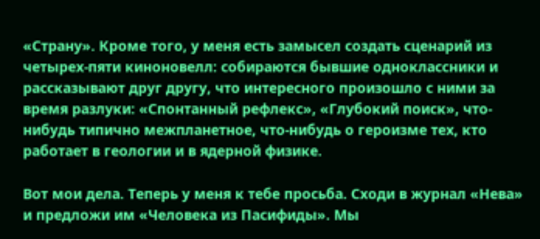«Страну». Кроме того, у меня есть замысел создать сценарий из четырех-пяти киноновелл: собираются бывшие одноклассники и рассказывают друг другу, что интересного произошло с ними за время разлуки: «Спонтанный рефлекс», «Глубокий поиск», что-нибудь типично межпланетное, что-нибудь о героизме тех, кто работает в геологии и в ядерной физике.

Вот мои дела. Теперь у меня к тебе просьба. Сходи в журнал «Нева» и предложи им «Человека из Пасифиды». Мы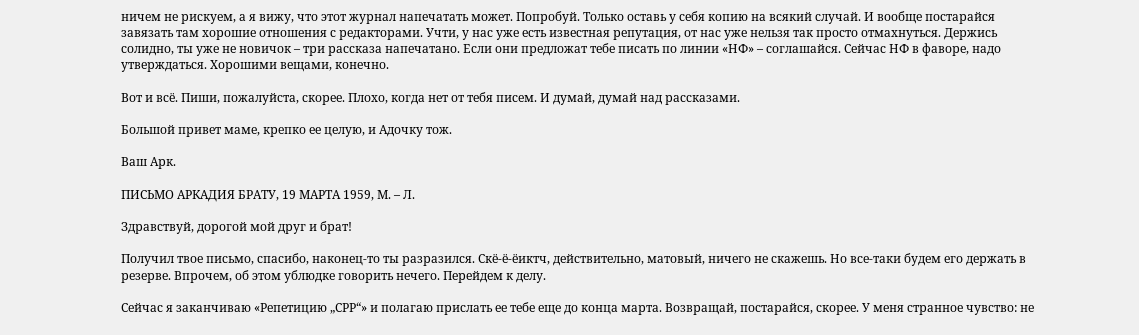ничем не рискуем, а я вижу, что этот журнал напечатать может. Попробуй. Только оставь у себя копию на всякий случай. И вообще постарайся завязать там хорошие отношения с редакторами. Учти, у нас уже есть известная репутация, от нас уже нельзя так просто отмахнуться. Держись солидно, ты уже не новичок – три рассказа напечатано. Если они предложат тебе писать по линии «НФ» – соглашайся. Сейчас НФ в фаворе, надо утверждаться. Хорошими вещами, конечно.

Вот и всё. Пиши, пожалуйста, скорее. Плохо, когда нет от тебя писем. И думай, думай над рассказами.

Большой привет маме, крепко ее целую, и Адочку тож.

Ваш Арк.

ПИСЬМО АРКАДИЯ БРАТУ, 19 МАРТА 1959, М. – Л.

Здравствуй, дорогой мой друг и брат!

Получил твое письмо, спасибо, наконец-то ты разразился. Скё-ё-ёиктч, действительно, матовый, ничего не скажешь. Но все-таки будем его держать в резерве. Впрочем, об этом ублюдке говорить нечего. Перейдем к делу.

Сейчас я заканчиваю «Репетицию „СРР“» и полагаю прислать ее тебе еще до конца марта. Возвращай, постарайся, скорее. У меня странное чувство: не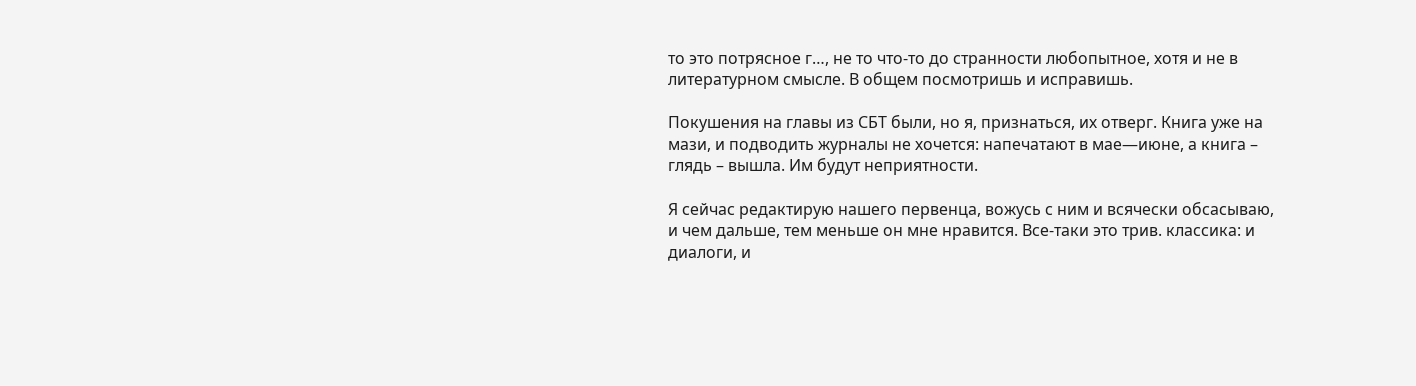то это потрясное г…, не то что-то до странности любопытное, хотя и не в литературном смысле. В общем посмотришь и исправишь.

Покушения на главы из СБТ были, но я, признаться, их отверг. Книга уже на мази, и подводить журналы не хочется: напечатают в мае—июне, а книга – глядь – вышла. Им будут неприятности.

Я сейчас редактирую нашего первенца, вожусь с ним и всячески обсасываю, и чем дальше, тем меньше он мне нравится. Все-таки это трив. классика: и диалоги, и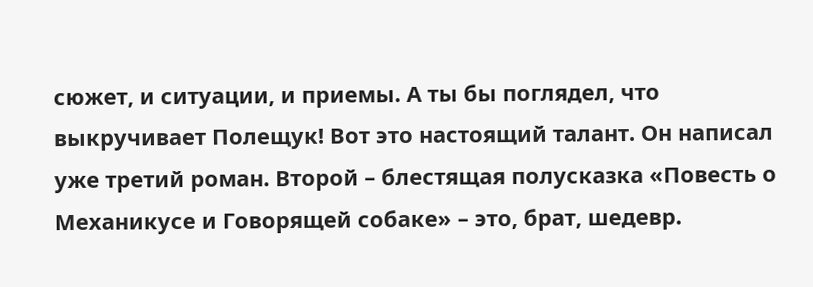сюжет, и ситуации, и приемы. А ты бы поглядел, что выкручивает Полещук! Вот это настоящий талант. Он написал уже третий роман. Второй – блестящая полусказка «Повесть о Механикусе и Говорящей собаке» – это, брат, шедевр.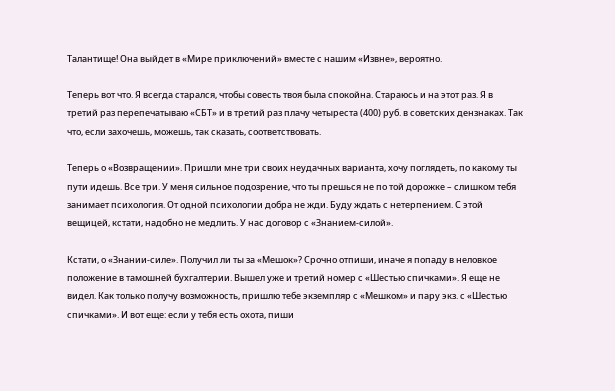Талантище! Она выйдет в «Мире приключений» вместе с нашим «Извне», вероятно.

Теперь вот что. Я всегда старался, чтобы совесть твоя была спокойна. Стараюсь и на этот раз. Я в третий раз перепечатываю «СБТ» и в третий раз плачу четыреста (400) руб. в советских дензнаках. Так что, если захочешь, можешь, так сказать, соответствовать.

Теперь о «Возвращении». Пришли мне три своих неудачных варианта, хочу поглядеть, по какому ты пути идешь. Все три. У меня сильное подозрение, что ты прешься не по той дорожке – слишком тебя занимает психология. От одной психологии добра не жди. Буду ждать с нетерпением. С этой вещицей, кстати, надобно не медлить. У нас договор с «Знанием-силой».

Кстати, о «Знании-силе». Получил ли ты за «Мешок»? Срочно отпиши, иначе я попаду в неловкое положение в тамошней бухгалтерии. Вышел уже и третий номер с «Шестью спичками». Я еще не видел. Как только получу возможность, пришлю тебе экземпляр с «Мешком» и пару экз. с «Шестью спичками». И вот еще: если у тебя есть охота, пиши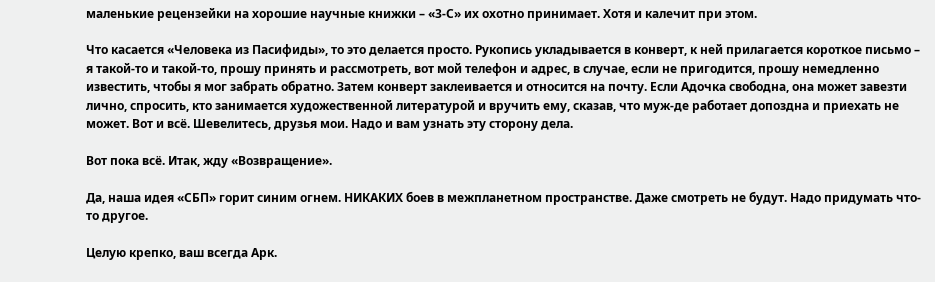маленькие рецензейки на хорошие научные книжки – «3-С» их охотно принимает. Хотя и калечит при этом.

Что касается «Человека из Пасифиды», то это делается просто. Рукопись укладывается в конверт, к ней прилагается короткое письмо – я такой-то и такой-то, прошу принять и рассмотреть, вот мой телефон и адрес, в случае, если не пригодится, прошу немедленно известить, чтобы я мог забрать обратно. Затем конверт заклеивается и относится на почту. Если Адочка свободна, она может завезти лично, спросить, кто занимается художественной литературой и вручить ему, сказав, что муж-де работает допоздна и приехать не может. Вот и всё. Шевелитесь, друзья мои. Надо и вам узнать эту сторону дела.

Вот пока всё. Итак, жду «Возвращение».

Да, наша идея «СБП» горит синим огнем. НИКАКИХ боев в межпланетном пространстве. Даже смотреть не будут. Надо придумать что-то другое.

Целую крепко, ваш всегда Арк.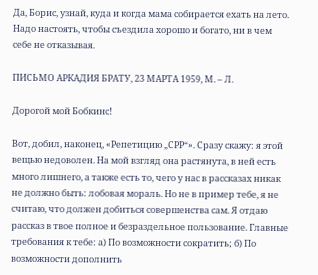Да, Борис, узнай, куда и когда мама собирается ехать на лето. Надо настоять, чтобы съездила хорошо и богато, ни в чем себе не отказывая.

ПИСЬМО АРКАДИЯ БРАТУ, 23 МАРТА 1959, М. – Л.

Дорогой мой Бобкинс!

Вот, добил, наконец, «Репетицию „СРР“». Сразу скажу: я этой вещью недоволен. На мой взгляд она растянута, в ней есть много лишнего, а также есть то, чего у нас в рассказах никак не должно быть: лобовая мораль. Но не в пример тебе, я не считаю, что должен добиться совершенства сам. Я отдаю рассказ в твое полное и безраздельное пользование. Главные требования к тебе: а) По возможности сократить; б) По возможности дополнить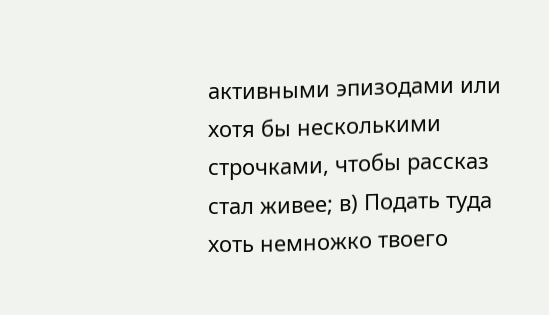активными эпизодами или хотя бы несколькими строчками, чтобы рассказ стал живее; в) Подать туда хоть немножко твоего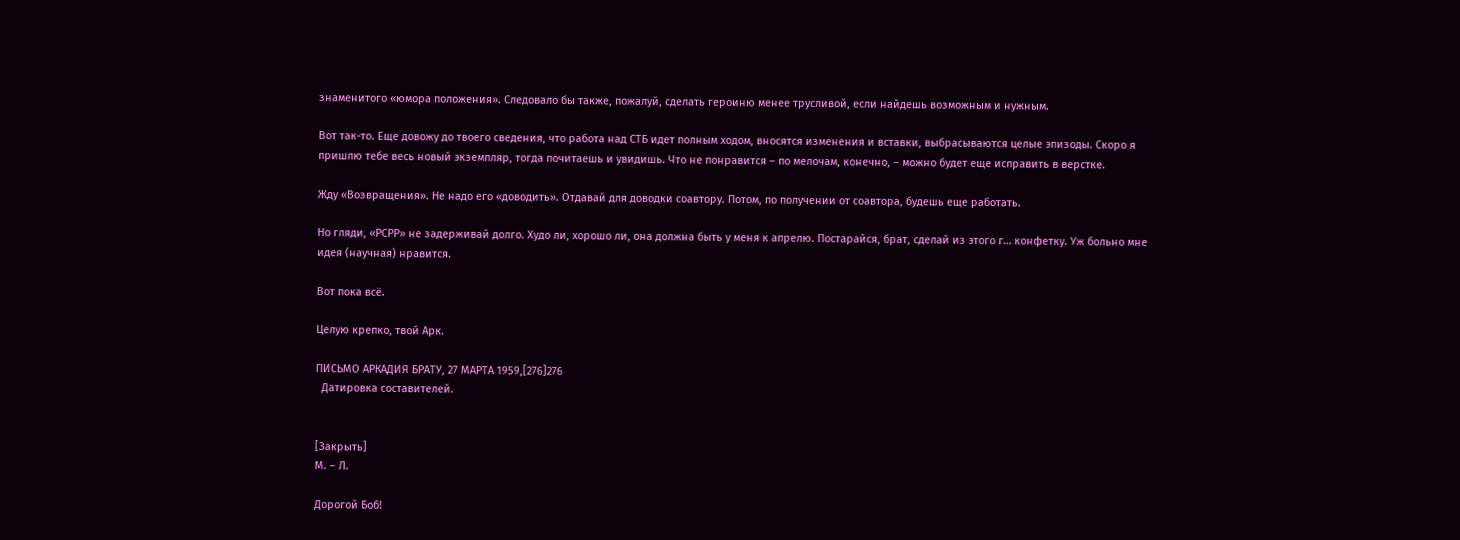знаменитого «юмора положения». Следовало бы также, пожалуй, сделать героиню менее трусливой, если найдешь возможным и нужным.

Вот так-то. Еще довожу до твоего сведения, что работа над СТБ идет полным ходом, вносятся изменения и вставки, выбрасываются целые эпизоды. Скоро я пришлю тебе весь новый экземпляр, тогда почитаешь и увидишь. Что не понравится – по мелочам, конечно, – можно будет еще исправить в верстке.

Жду «Возвращения». Не надо его «доводить». Отдавай для доводки соавтору. Потом, по получении от соавтора, будешь еще работать.

Но гляди, «РСРР» не задерживай долго. Худо ли, хорошо ли, она должна быть у меня к апрелю. Постарайся, брат, сделай из этого г… конфетку. Уж больно мне идея (научная) нравится.

Вот пока всё.

Целую крепко, твой Арк.

ПИСЬМО АРКАДИЯ БРАТУ, 27 МАРТА 1959,[276]276
  Датировка составителей.


[Закрыть]
М. – Л.

Дорогой Боб!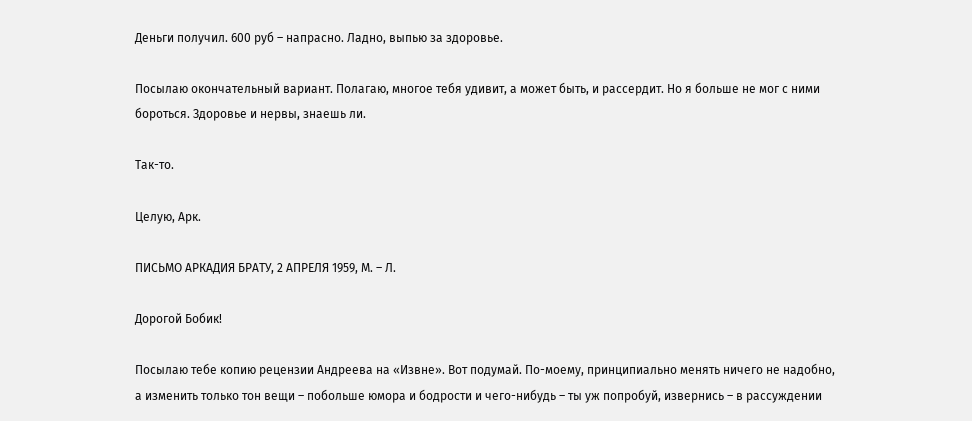Деньги получил. 600 руб – напрасно. Ладно, выпью за здоровье.

Посылаю окончательный вариант. Полагаю, многое тебя удивит, а может быть, и рассердит. Но я больше не мог с ними бороться. Здоровье и нервы, знаешь ли.

Так-то.

Целую, Арк.

ПИСЬМО АРКАДИЯ БРАТУ, 2 АПРЕЛЯ 1959, М. – Л.

Дорогой Бобик!

Посылаю тебе копию рецензии Андреева на «Извне». Вот подумай. По-моему, принципиально менять ничего не надобно, а изменить только тон вещи – побольше юмора и бодрости и чего-нибудь – ты уж попробуй, извернись – в рассуждении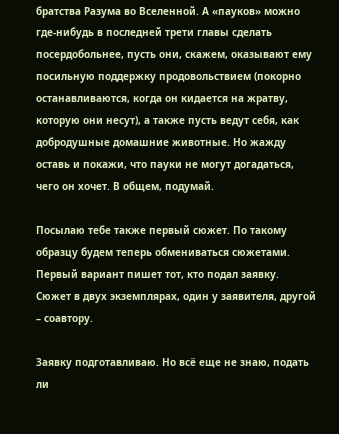братства Разума во Вселенной. А «пауков» можно где-нибудь в последней трети главы сделать посердобольнее, пусть они, скажем, оказывают ему посильную поддержку продовольствием (покорно останавливаются, когда он кидается на жратву, которую они несут), а также пусть ведут себя, как добродушные домашние животные. Но жажду оставь и покажи, что пауки не могут догадаться, чего он хочет. В общем, подумай.

Посылаю тебе также первый сюжет. По такому образцу будем теперь обмениваться сюжетами. Первый вариант пишет тот, кто подал заявку. Сюжет в двух экземплярах, один у заявителя, другой – соавтору.

Заявку подготавливаю. Но всё еще не знаю, подать ли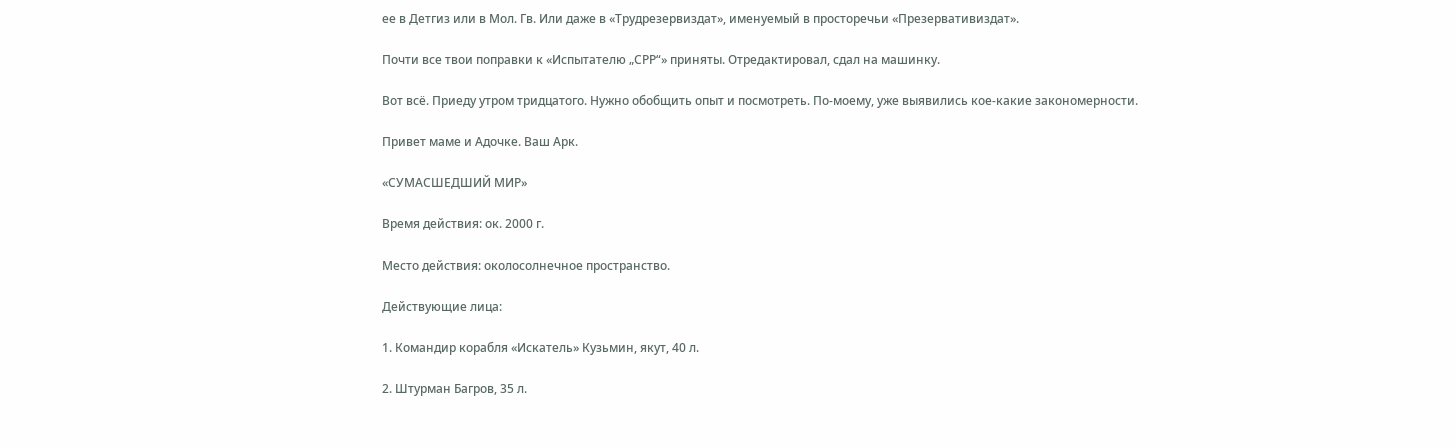ее в Детгиз или в Мол. Гв. Или даже в «Трудрезервиздат», именуемый в просторечьи «Презервативиздат».

Почти все твои поправки к «Испытателю „СРР“» приняты. Отредактировал, сдал на машинку.

Вот всё. Приеду утром тридцатого. Нужно обобщить опыт и посмотреть. По-моему, уже выявились кое-какие закономерности.

Привет маме и Адочке. Ваш Арк.

«СУМАСШЕДШИЙ МИР»

Время действия: ок. 2000 г.

Место действия: околосолнечное пространство.

Действующие лица:

1. Командир корабля «Искатель» Кузьмин, якут, 40 л.

2. Штурман Багров, 35 л.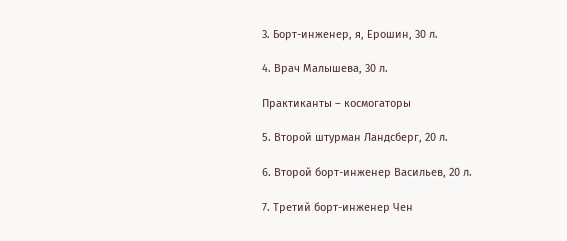3. Борт-инженер, я, Ерошин, 30 л.

4. Врач Малышева, 30 л.

Практиканты – космогаторы

5. Второй штурман Ландсберг, 20 л.

6. Второй борт-инженер Васильев, 20 л.

7. Третий борт-инженер Чен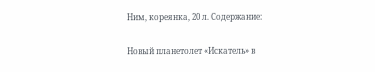Ним, кореянка, 20 л. Содержание:

Новый планетолет «Искатель» в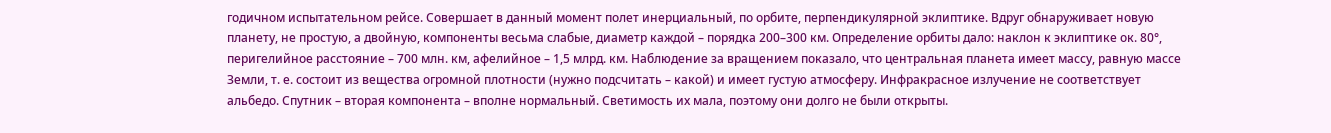годичном испытательном рейсе. Совершает в данный момент полет инерциальный, по орбите, перпендикулярной эклиптике. Вдруг обнаруживает новую планету, не простую, а двойную, компоненты весьма слабые, диаметр каждой – порядка 200–300 км. Определение орбиты дало: наклон к эклиптике ок. 80°, перигелийное расстояние – 700 млн. км, афелийное – 1,5 млрд. км. Наблюдение за вращением показало, что центральная планета имеет массу, равную массе Земли, т. е. состоит из вещества огромной плотности (нужно подсчитать – какой) и имеет густую атмосферу. Инфракрасное излучение не соответствует альбедо. Спутник – вторая компонента – вполне нормальный. Светимость их мала, поэтому они долго не были открыты.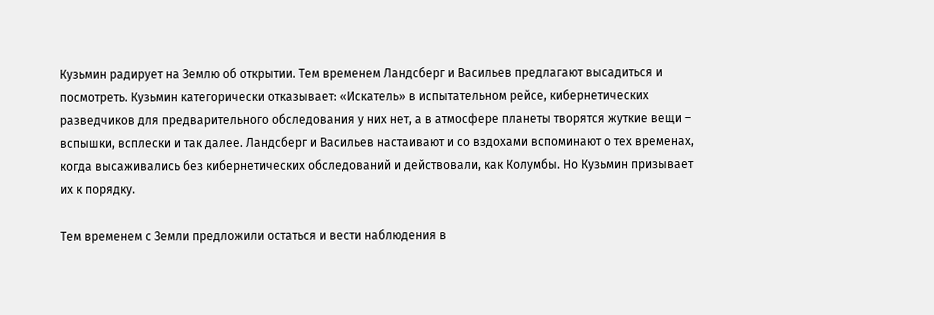Кузьмин радирует на Землю об открытии. Тем временем Ландсберг и Васильев предлагают высадиться и посмотреть. Кузьмин категорически отказывает: «Искатель» в испытательном рейсе, кибернетических разведчиков для предварительного обследования у них нет, а в атмосфере планеты творятся жуткие вещи – вспышки, всплески и так далее. Ландсберг и Васильев настаивают и со вздохами вспоминают о тех временах, когда высаживались без кибернетических обследований и действовали, как Колумбы. Но Кузьмин призывает их к порядку.

Тем временем с Земли предложили остаться и вести наблюдения в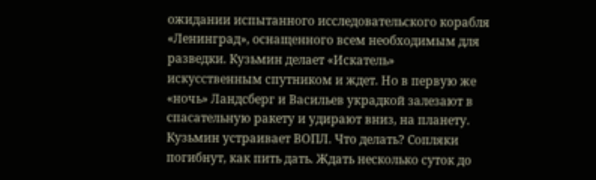ожидании испытанного исследовательского корабля «Ленинград», оснащенного всем необходимым для разведки. Кузьмин делает «Искатель» искусственным спутником и ждет. Но в первую же «ночь» Ландсберг и Васильев украдкой залезают в спасательную ракету и удирают вниз, на планету. Кузьмин устраивает ВОПЛ. Что делать? Сопляки погибнут, как пить дать. Ждать несколько суток до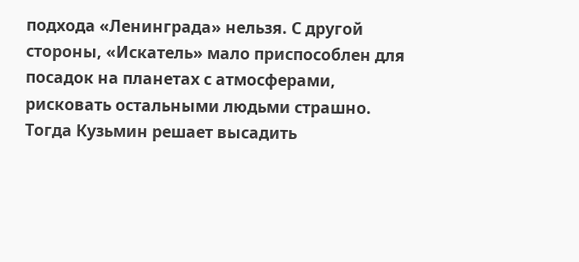подхода «Ленинграда» нельзя. С другой стороны, «Искатель» мало приспособлен для посадок на планетах с атмосферами, рисковать остальными людьми страшно. Тогда Кузьмин решает высадить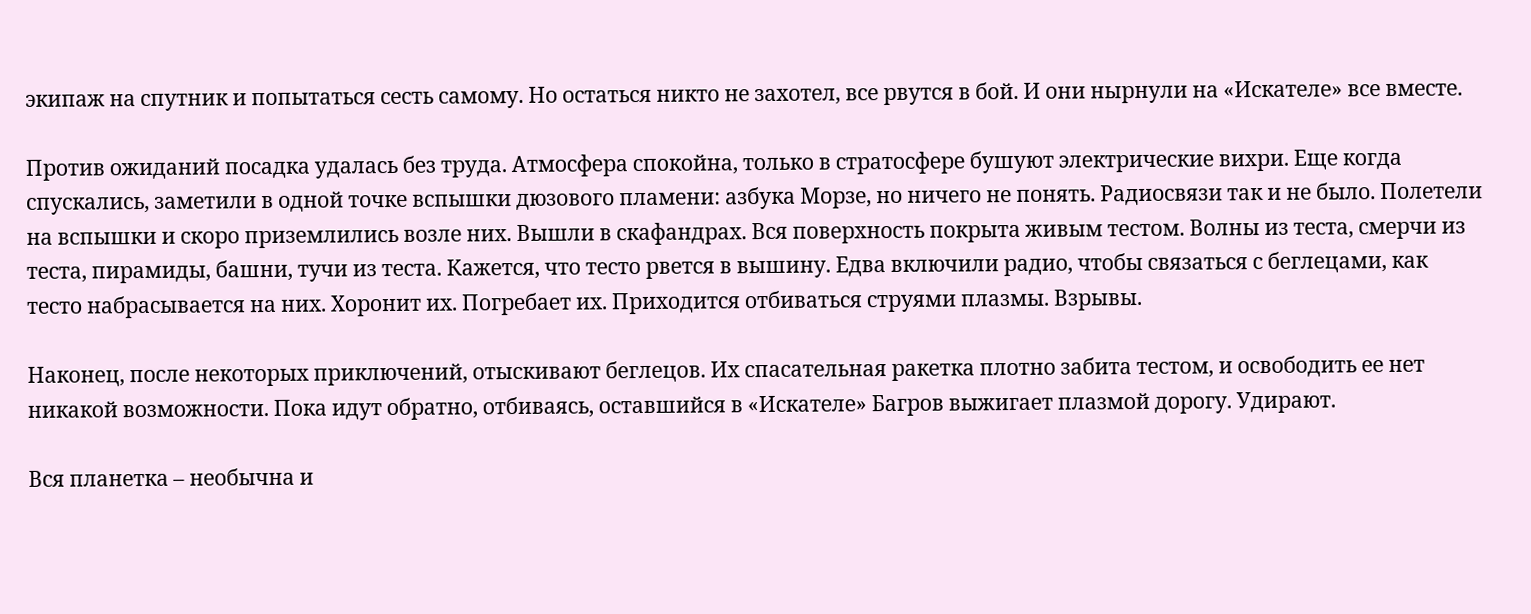экипаж на спутник и попытаться сесть самому. Но остаться никто не захотел, все рвутся в бой. И они нырнули на «Искателе» все вместе.

Против ожиданий посадка удалась без труда. Атмосфера спокойна, только в стратосфере бушуют электрические вихри. Еще когда спускались, заметили в одной точке вспышки дюзового пламени: азбука Морзе, но ничего не понять. Радиосвязи так и не было. Полетели на вспышки и скоро приземлились возле них. Вышли в скафандрах. Вся поверхность покрыта живым тестом. Волны из теста, смерчи из теста, пирамиды, башни, тучи из теста. Кажется, что тесто рвется в вышину. Едва включили радио, чтобы связаться с беглецами, как тесто набрасывается на них. Хоронит их. Погребает их. Приходится отбиваться струями плазмы. Взрывы.

Наконец, после некоторых приключений, отыскивают беглецов. Их спасательная ракетка плотно забита тестом, и освободить ее нет никакой возможности. Пока идут обратно, отбиваясь, оставшийся в «Искателе» Багров выжигает плазмой дорогу. Удирают.

Вся планетка – необычна и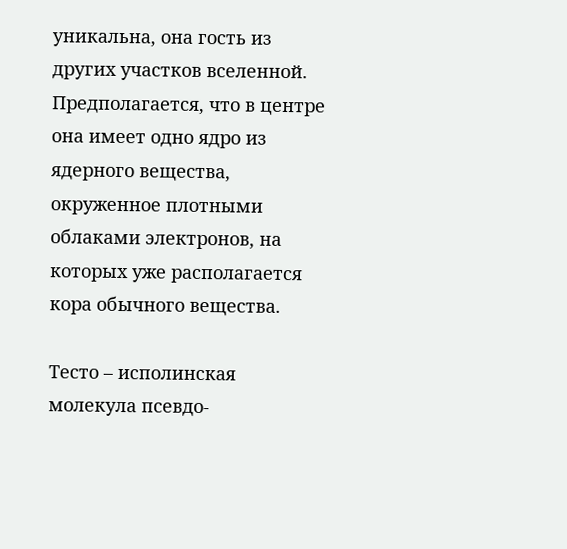уникальна, она гость из других участков вселенной. Предполагается, что в центре она имеет одно ядро из ядерного вещества, окруженное плотными облаками электронов, на которых уже располагается кора обычного вещества.

Тесто – исполинская молекула псевдо-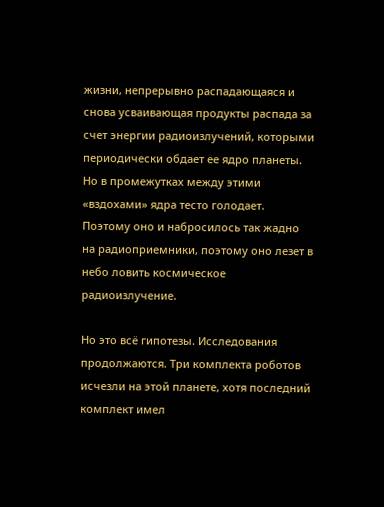жизни, непрерывно распадающаяся и снова усваивающая продукты распада за счет энергии радиоизлучений, которыми периодически обдает ее ядро планеты. Но в промежутках между этими «вздохами» ядра тесто голодает. Поэтому оно и набросилось так жадно на радиоприемники, поэтому оно лезет в небо ловить космическое радиоизлучение.

Но это всё гипотезы. Исследования продолжаются. Три комплекта роботов исчезли на этой планете, хотя последний комплект имел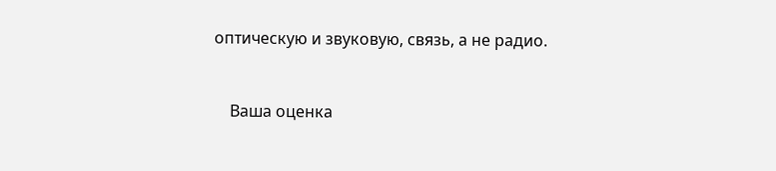оптическую и звуковую, связь, а не радио.


    Ваша оценка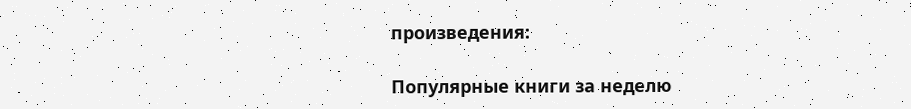произведения:

Популярные книги за неделю